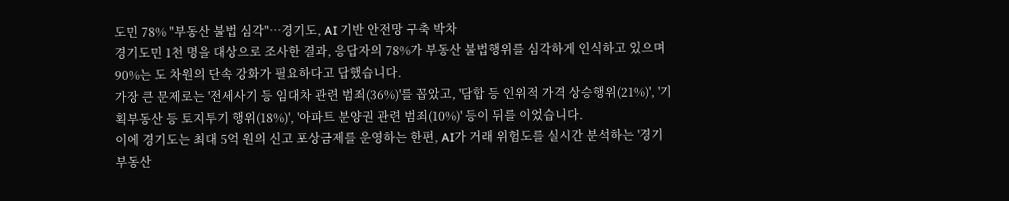도민 78% "부동산 불법 심각"…경기도, AI 기반 안전망 구축 박차
경기도민 1천 명을 대상으로 조사한 결과, 응답자의 78%가 부동산 불법행위를 심각하게 인식하고 있으며 90%는 도 차원의 단속 강화가 필요하다고 답했습니다.
가장 큰 문제로는 '전세사기 등 임대차 관련 범죄(36%)'를 꼽았고, '담합 등 인위적 가격 상승행위(21%)', '기획부동산 등 토지투기 행위(18%)', '아파트 분양권 관련 범죄(10%)' 등이 뒤를 이었습니다.
이에 경기도는 최대 5억 원의 신고 포상금제를 운영하는 한편, AI가 거래 위험도를 실시간 분석하는 '경기 부동산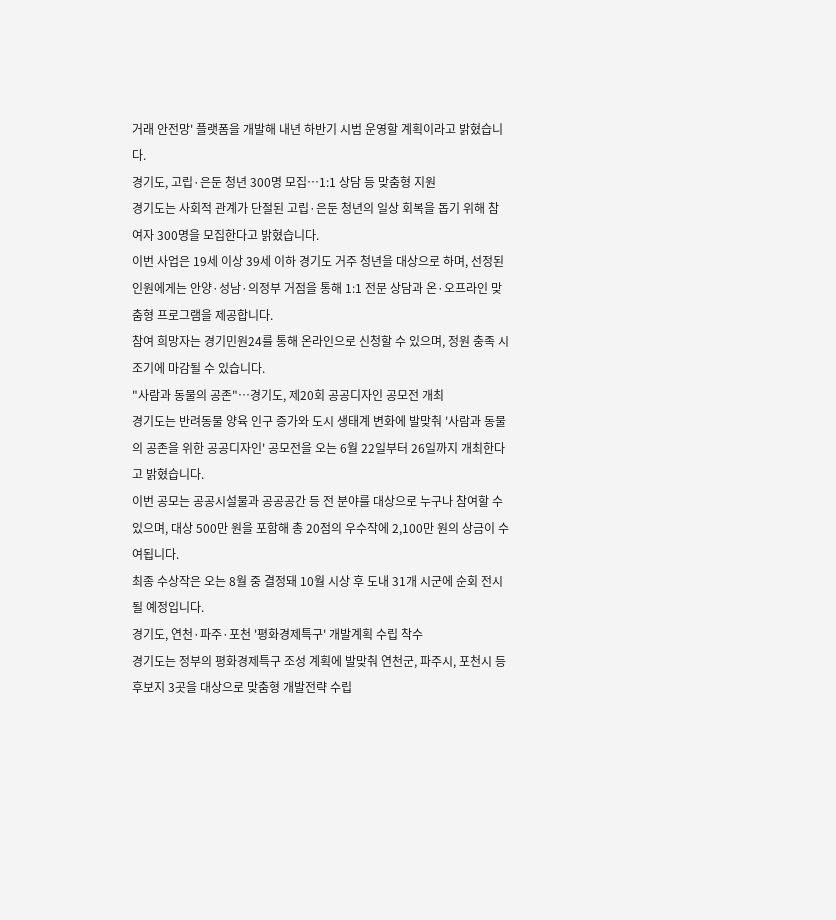거래 안전망' 플랫폼을 개발해 내년 하반기 시범 운영할 계획이라고 밝혔습니다.
경기도, 고립·은둔 청년 300명 모집…1:1 상담 등 맞춤형 지원
경기도는 사회적 관계가 단절된 고립·은둔 청년의 일상 회복을 돕기 위해 참여자 300명을 모집한다고 밝혔습니다.
이번 사업은 19세 이상 39세 이하 경기도 거주 청년을 대상으로 하며, 선정된 인원에게는 안양·성남·의정부 거점을 통해 1:1 전문 상담과 온·오프라인 맞춤형 프로그램을 제공합니다.
참여 희망자는 경기민원24를 통해 온라인으로 신청할 수 있으며, 정원 충족 시 조기에 마감될 수 있습니다.
"사람과 동물의 공존"…경기도, 제20회 공공디자인 공모전 개최
경기도는 반려동물 양육 인구 증가와 도시 생태계 변화에 발맞춰 '사람과 동물의 공존을 위한 공공디자인' 공모전을 오는 6월 22일부터 26일까지 개최한다고 밝혔습니다.
이번 공모는 공공시설물과 공공공간 등 전 분야를 대상으로 누구나 참여할 수 있으며, 대상 500만 원을 포함해 총 20점의 우수작에 2,100만 원의 상금이 수여됩니다.
최종 수상작은 오는 8월 중 결정돼 10월 시상 후 도내 31개 시군에 순회 전시될 예정입니다.
경기도, 연천·파주·포천 '평화경제특구' 개발계획 수립 착수
경기도는 정부의 평화경제특구 조성 계획에 발맞춰 연천군, 파주시, 포천시 등 후보지 3곳을 대상으로 맞춤형 개발전략 수립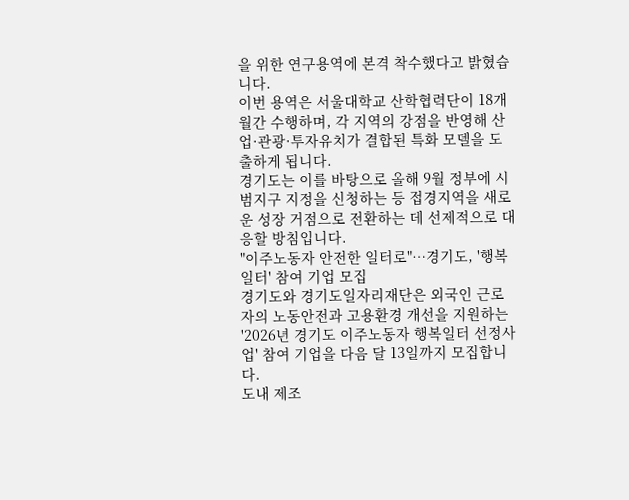을 위한 연구용역에 본격 착수했다고 밝혔습니다.
이번 용역은 서울대학교 산학협력단이 18개월간 수행하며, 각 지역의 강점을 반영해 산업·관광·투자유치가 결합된 특화 모델을 도출하게 됩니다.
경기도는 이를 바탕으로 올해 9월 정부에 시범지구 지정을 신청하는 등 접경지역을 새로운 성장 거점으로 전환하는 데 선제적으로 대응할 방침입니다.
"이주노동자 안전한 일터로"…경기도, '행복일터' 참여 기업 모집
경기도와 경기도일자리재단은 외국인 근로자의 노동안전과 고용환경 개선을 지원하는 '2026년 경기도 이주노동자 행복일터 선정사업' 참여 기업을 다음 달 13일까지 모집합니다.
도내 제조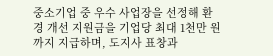중소기업 중 우수 사업장을 선정해 환경 개선 지원금을 기업당 최대 1천만 원까지 지급하며, 도지사 표창과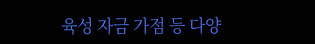육성 자금 가점 등 다양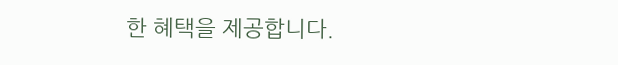한 혜택을 제공합니다.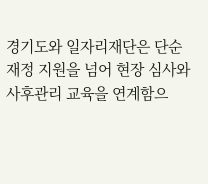경기도와 일자리재단은 단순 재정 지원을 넘어 현장 심사와 사후관리 교육을 연계함으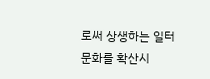로써 상생하는 일터 문화를 확산시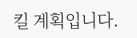킬 계획입니다.